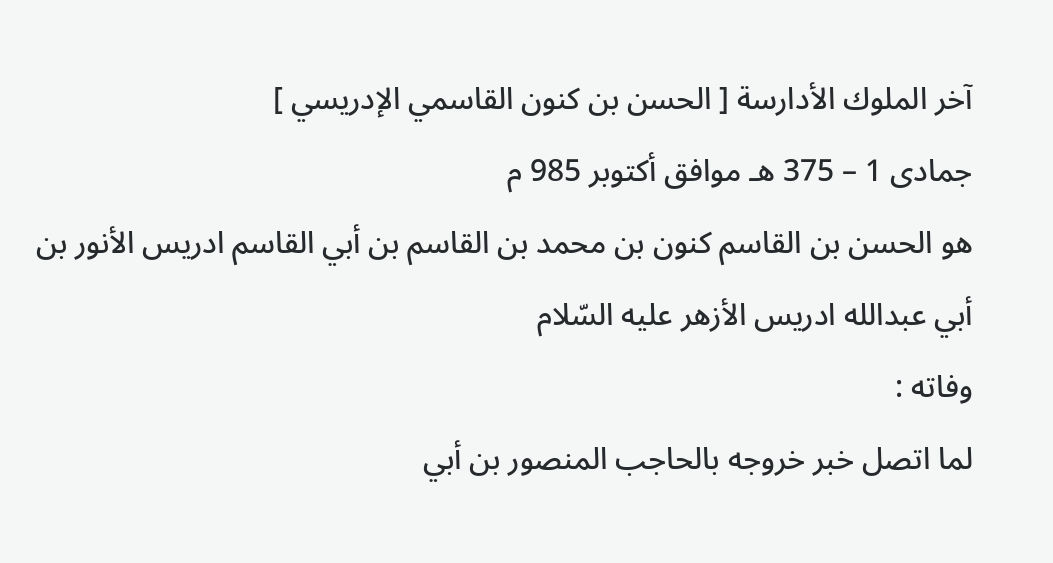آخر الملوك الأدارسة [ الحسن بن كنون القاسمي الإدريسي ]
جمادى 1 – 375 هـ موافق أكتوبر 985 م
هو الحسن بن القاسم كنون بن محمد بن القاسم بن أبي القاسم ادريس الأنور بن أبي عبدالله ادريس الأزهر عليه السّلام
وفاته :
لما اتصل خبر خروجه بالحاجب المنصور بن أبي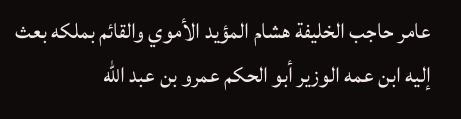عامر حاجب الخليفة هشام المؤيد الأموي والقائم بملكه بعث إليه ابن عمه الوزير أبو الحكم عمرو بن عبد الله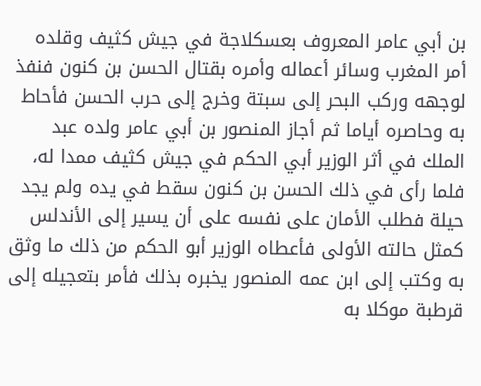بن أبي عامر المعروف بعسكلاجة في جيش كثيف وقلده أمر المغرب وسائر أعماله وأمره بقتال الحسن بن كنون فنفذ لوجهه وركب البحر إلى سبتة وخرج إلى حرب الحسن فأحاط به وحاصره أياما ثم أجاز المنصور بن أبي عامر ولده عبد الملك في أثر الوزير أبي الحكم في جيش كثيف ممدا له، فلما رأى في ذلك الحسن بن كنون سقط في يده ولم يجد حيلة فطلب الأمان على نفسه على أن يسير إلى الأندلس كمثل حالته الأولى فأعطاه الوزير أبو الحكم من ذلك ما وثق به وكتب إلى ابن عمه المنصور يخبره بذلك فأمر بتعجيله إلى قرطبة موكلا به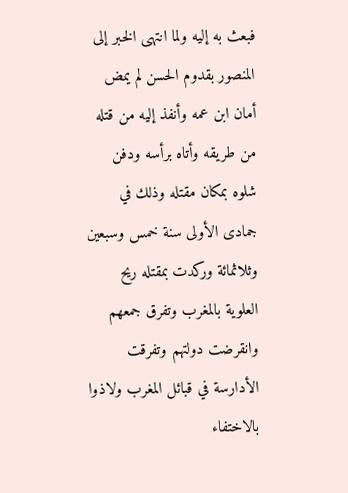فبعث به إليه ولما انتهى الخبر إلى المنصور بقدوم الحسن لم يمض أمان ابن عمه وأنفذ إليه من قتله من طريقه وأتاه برأسه ودفن شلوه بمكان مقتله وذلك في جمادى الأولى سنة خمس وسبعين وثلاثمائة وركدت بمقتله ريح العلوية بالمغرب وتفرق جمعهم وانقرضت دولتهم وتفرقت الأدارسة في قبائل المغرب ولاذوا بالاختفاء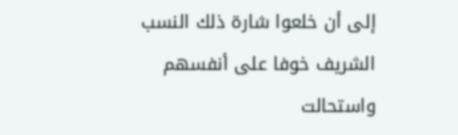إلى أن خلعوا شارة ذلك النسب الشريف خوفا على أنفسهم واستحالت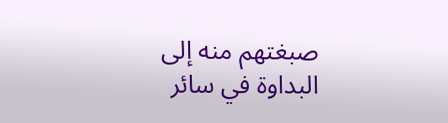صبغتهم منه إلى البداوة في سائر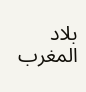بلاد المغرب